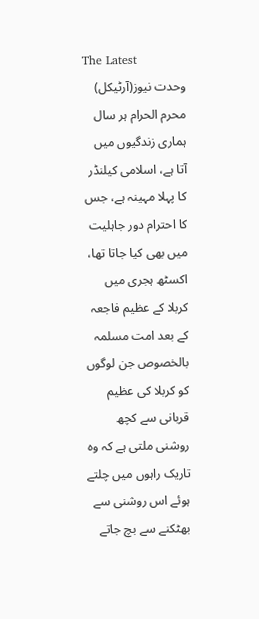The Latest
وحدت نیوز(آرٹیکل) محرم الحرام ہر سال ہماری زندگیوں میں آتا ہے، اسلامی کیلنڈر کا پہلا مہینہ ہے، جس کا احترام دور جاہلیت میں بھی کیا جاتا تھا، اکسٹھ ہجری میں کربلا کے عظیم فاجعہ کے بعد امت مسلمہ بالخصوص جن لوگوں کو کربلا کی عظیم قربانی سے کچھ روشنی ملتی ہے کہ وہ تاریک راہوں میں چلتے ہوئے اس روشنی سے بھٹکنے سے بچ جاتے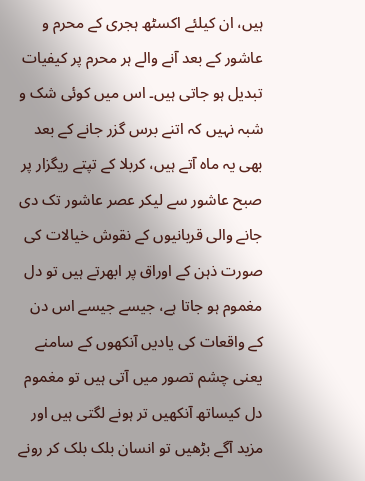ہیں، ان کیلئے اکسٹھ ہجری کے محرم و عاشور کے بعد آنے والے ہر محرم پر کیفیات تبدیل ہو جاتی ہیں۔ اس میں کوئی شک و شبہ نہیں کہ اتنے برس گزر جانے کے بعد بھی یہ ماہ آتے ہیں، کربلا کے تپتے ریگزار پر صبح عاشور سے لیکر عصر عاشور تک دی جانے والی قربانیوں کے نقوش خیالات کی صورت ذہن کے اوراق پر ابھرتے ہیں تو دل مغموم ہو جاتا ہے، جیسے جیسے اس دن کے واقعات کی یادیں آنکھوں کے سامنے یعنی چشم تصور میں آتی ہیں تو مغموم دل کیساتھ آنکھیں تر ہونے لگتی ہیں اور مزید آگے بڑھیں تو انسان بلک بلک کر رونے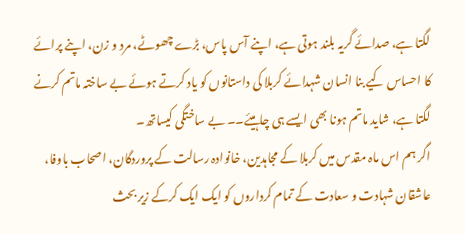لگتا ہے، صدائے گریہ بلند ہوتی ہے، اپنے آس پاس، بڑے چھوٹے، مرد و زن، اپنے پرائے کا احساس کیے بنا انسان شہدائے کربلا کی داستانوں کو یاد کرتے ہوئے بے ساختہ ماتم کرنے لگتا ہے، شاید ماتم ہونا بھی ایسے ہی چاہیئے۔۔ بے ساختگی کیساتھ۔
اگر ہم اس ماہ مقدس میں کربلا کے مجاہدین، خانوادہ رسالت کے پروردگان، اصحاب باوفا، عاشقان شہادت و سعادت کے تمام کرداروں کو ایک ایک کرکے زیر بحث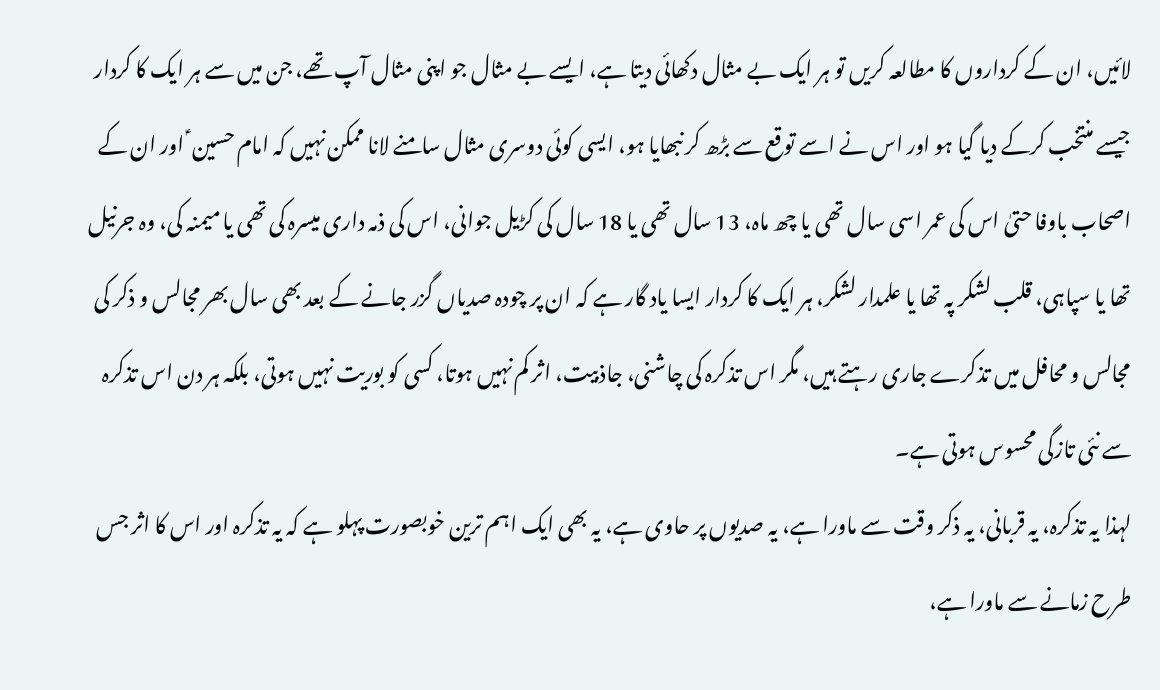لائیں، ان کے کرداروں کا مطالعہ کریں تو ہر ایک بے مثال دکھائی دیتا ہے، ایسے بے مثال جو اپنی مثال آپ تھے، جن میں سے ہر ایک کا کردار جیسے منتخب کرکے دیا گیا ہو اور اس نے اسے توقع سے بڑھ کر نبھایا ہو، ایسی کوئی دوسری مثال سامنے لانا ممکن نہیں کہ امام حسین ؑ اور ان کے اصحاب باوفا حتیٰ اس کی عمر اسی سال تھی یا چھ ماہ، 13 سال تھی یا 18 سال کی کڑیل جوانی، اس کی ذمہ داری میسرہ کی تھی یا میمنہ کی، وہ جرنیل تھا یا سپاہی، قلب لشکر پہ تھا یا علمدار لشکر، ہر ایک کا کردار ایسا یاد گار ہے کہ ان پر چودہ صدیاں گزر جانے کے بعد بھی سال بھر مجالس و ذکر کی مجالس و محافل میں تذکرے جاری رہتے ہیں، مگر اس تذکرہ کی چاشنی، جاذبیت، اثر کم نہیں ہوتا، کسی کو بوریت نہیں ہوتی، بلکہ ہر دن اس تذکرہ سے نئی تازگی محسوس ہوتی ہے۔
لہذا یہ تذکرہ، یہ قربانی، یہ ذکر وقت سے ماورا ہے، یہ صدیوں پر حاوی ہے، یہ بھی ایک اہم ترین خوبصورت پہلو ہے کہ یہ تذکرہ اور اس کا اثر جس طرح زمانے سے ماورا ہے،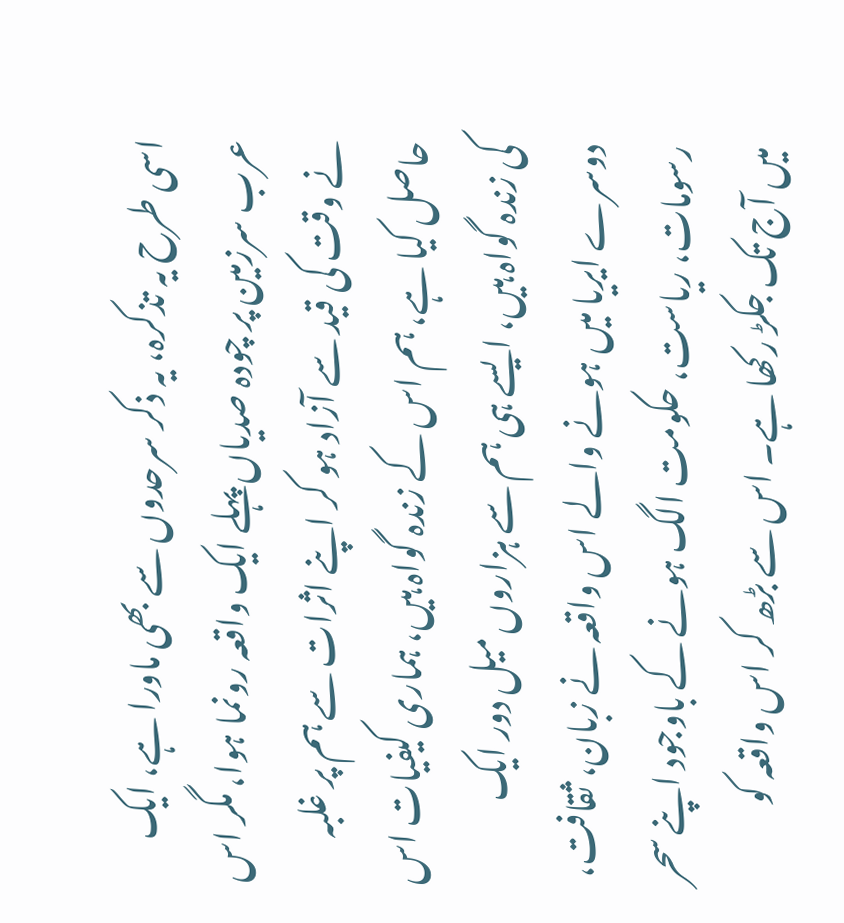اسی طرح یہ تذکرہ، یہ ذکر سرحدوں سے بھی ماورا ہے، ایک عرب سرزمین پر چودہ صدیاں پہلے ایک واقعہ رونما ہوا، مگر اس نے وقت کی قید سے آزاد ہو کر اپنے اثرات سے ہم پر غلبہ حاصل کیا ہے، ہم اس کے زندہ گواہ ہیں، ہماری کیفیات اس کی زندہ گواہ ہیں، ایسے ہی ہم سے ہزاروں میل دور ایک دوسرے ایریا میں ہونے والے اس واقعہ نے زبان، ثقافت، رسومات، ریاست، حکومت الگ ہونے کے باوجود اپنے سحر میں آج تک جکڑ رکھا ہے۔ اس سے بڑھ کر اس واقعہ کو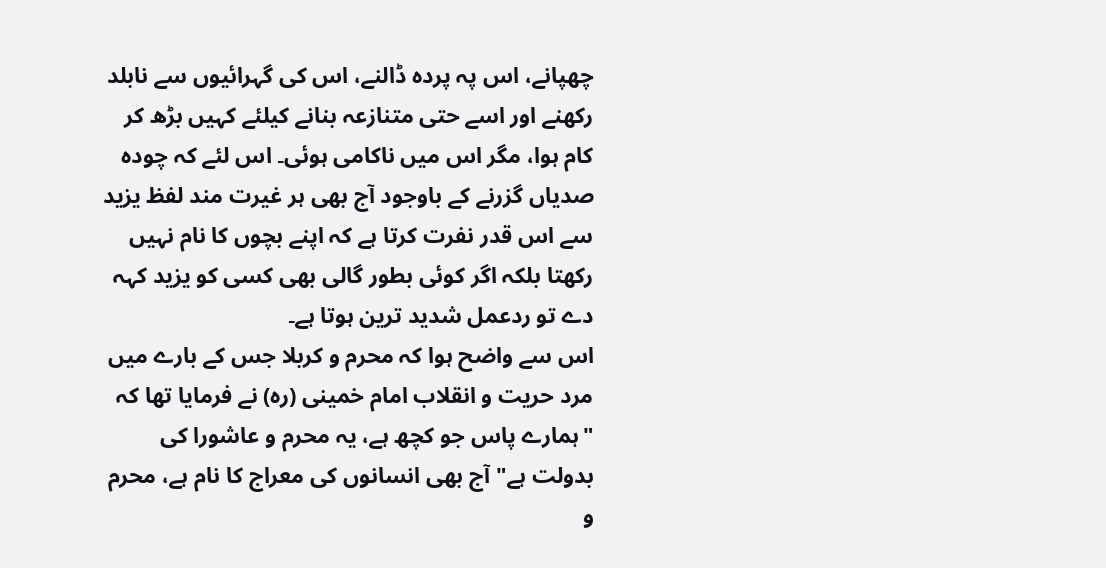چھپانے، اس پہ پردہ ڈالنے، اس کی گہرائیوں سے نابلد رکھنے اور اسے حتی متنازعہ بنانے کیلئے کہیں بڑھ کر کام ہوا، مگر اس میں ناکامی ہوئی۔ اس لئے کہ چودہ صدیاں گزرنے کے باوجود آج بھی ہر غیرت مند لفظ یزید سے اس قدر نفرت کرتا ہے کہ اپنے بچوں کا نام نہیں رکھتا بلکہ اگر کوئی بطور گالی بھی کسی کو یزید کہہ دے تو ردعمل شدید ترین ہوتا ہے۔
اس سے واضح ہوا کہ محرم و کربلا جس کے بارے میں مرد حریت و انقلاب امام خمینی (رہ) نے فرمایا تھا کہ "ہمارے پاس جو کچھ ہے، یہ محرم و عاشورا کی بدولت ہے" آج بھی انسانوں کی معراج کا نام ہے، محرم و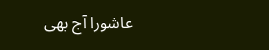عاشورا آج بھی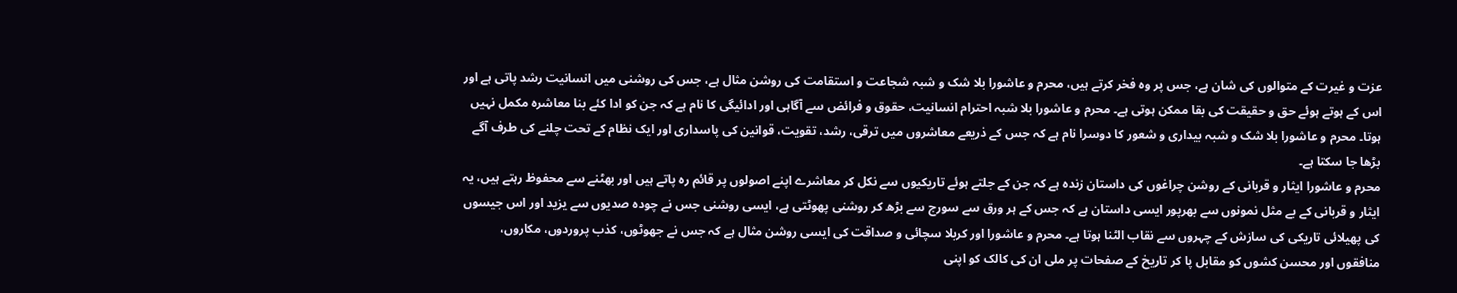عزت و غیرت کے متوالوں کی شان ہے، جس پر وہ فخر کرتے ہیں، محرم و عاشورا بلا شک و شبہ شجاعت و استقامت کی روشن مثال ہے، جس کی روشنی میں انسانیت رشد پاتی ہے اور اس کے ہوتے ہوئے حق و حقیقت کی بقا ممکن ہوتی ہے۔ محرم و عاشورا بلا شبہ احترام انسانیت، حقوق و فرائض سے آگاہی اور ادائیگی کا نام ہے کہ جن کو ادا کئے بنا معاشرہ مکمل نہیں ہوتا۔ محرم و عاشورا بلا شک و شبہ بیداری و شعور کا دوسرا نام ہے کہ جس کے ذریعے معاشروں میں ترقی، رشد، تقویت، قوانین کی پاسداری اور ایک نظام کے تحت چلنے کی طرف آگے بڑھا جا سکتا ہے۔
محرم و عاشورا ایثار و قربانی کے روشن چراغوں کی داستان زندہ ہے کہ جن کے جلتے ہوئے تاریکیوں سے نکل کر معاشرے اپنے اصولوں پر قائم رہ پاتے ہیں اور بھٹنے سے محفوظ رہتے ہیں، یہ ایثار و قربانی کے بے مثل نمونوں سے بھرپور ایسی داستان ہے کہ جس کے ہر ورق سے سورج سے بڑھ کر روشنی پھوٹتی ہے، ایسی روشنی جس نے چودہ صدیوں سے یزید اور اس جیسوں کی پھیلائی تاریکی کی سازش کے چہروں سے نقاب الٹنا ہوتا ہے۔ محرم و عاشورا اور کربلا سچائی و صداقت کی ایسی روشن مثال ہے کہ جس نے جھوٹوں، کذب پروردوں، مکاروں، منافقوں اور محسن کشوں کو مقابل پا کر تاریخ کے صفحات پر ملی ان کی کالک کو اپنی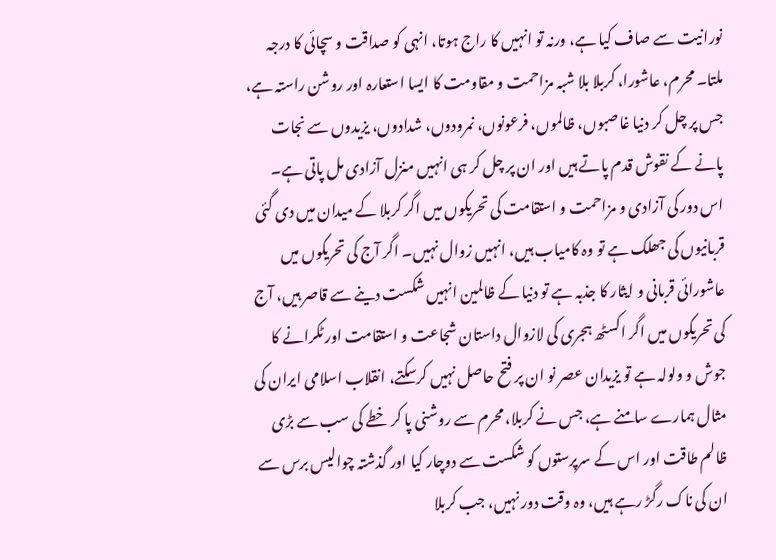نورانیت سے صاف کیا ہے، ورنہ تو انہیں کا راج ہوتا، انہی کو صداقت و سچائی کا درجہ ملتا۔ محرم، عاشورا، کربلا بلا شبہ مزاحمت و مقاومت کا ایسا استعارہ اور روشن راستہ ہے، جس پر چل کر دنیا غاصبوں، ظالموں، فرعونوں، نمرودوں، شدادوں، یزیدوں سے نجات پانے کے نقوش قدم پاتے ہیں اور ان پر چل کر ہی انہیں منزل آزادی مل پاتی ہے۔
اس دور کی آزادی و مزاحمت و استقامت کی تحریکوں میں اگر کربلا کے میدان میں دی گئی قربانیوں کی جھلک ہے تو وہ کامیاب ہیں، انہیں زوال نہیں۔ اگر آج کی تحریکوں میں عاشورائی قربانی و ایثار کا جذبہ ہے تو دنیا کے ظالمین انہیں شکست دینے سے قاصر ہیں، آج کی تحریکوں میں اگر اکسٹھ ہجری کی لازوال داستان شجاعت و استقامت اور ٹکرانے کا جوش و ولولہ ہے تو یزیدان عصر نو ان پر فتح حاصل نہیں کرسکتے، انقلاب اسلامی ایران کی مثال ہمارے سامنے ہے، جس نے کربلا، محرم سے روشنی پا کر خطے کی سب سے بڑی ظالم طاقت اور اس کے سرپرستوں کو شکست سے دوچار کیا اور گذشتہ چوالیس برس سے ان کی ناک رگڑ رہے ہیں، وہ وقت دور نہیں، جب کربلا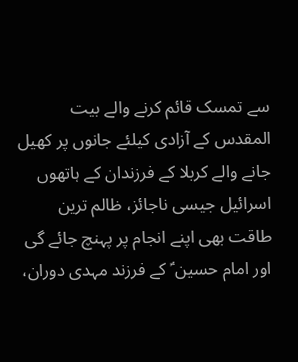سے تمسک قائم کرنے والے بیت المقدس کے آزادی کیلئے جانوں پر کھیل جانے والے کربلا کے فرزندان کے ہاتھوں اسرائیل جیسی ناجائز، ظالم ترین طاقت بھی اپنے انجام پر پہنچ جائے گی اور امام حسین ؑ کے فرزند مہدی دوران،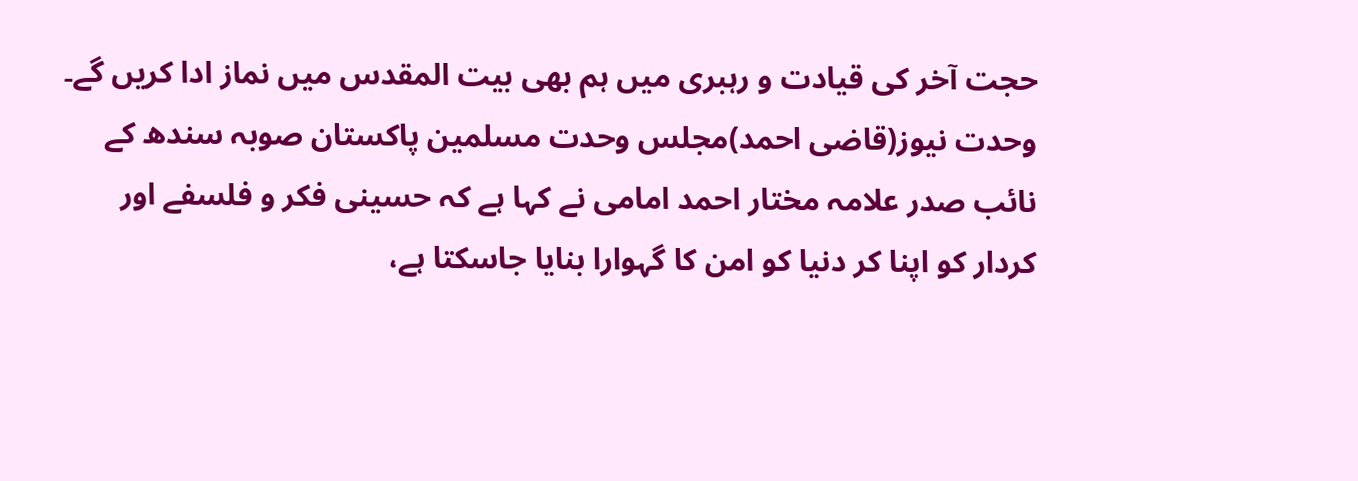حجت آخر کی قیادت و رہبری میں ہم بھی بیت المقدس میں نماز ادا کریں گے۔
وحدت نیوز(قاضی احمد)مجلس وحدت مسلمین پاکستان صوبہ سندھ کے نائب صدر علامہ مختار احمد امامی نے کہا ہے کہ حسینی فکر و فلسفے اور کردار کو اپنا کر دنیا کو امن کا گہوارا بنایا جاسکتا ہے،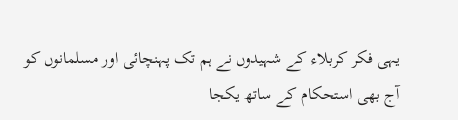یہی فکر کربلاء کے شہیدوں نے ہم تک پہنچائی اور مسلمانوں کو آج بھی استحکام کے ساتھ یکجا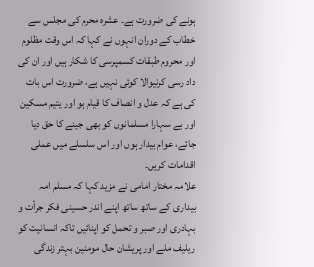ہونے کی ضرورت ہے۔ عشرہ محرم کی مجلس سے خطاب کے دوران انہوں نے کہا کہ اس وقت مظلوم اور محروم طبقات کسمپرسی کا شکار ہیں اور ان کی داد رسی کرنیوالا کوئی نہیں ہے، ضرورت اس بات کی ہے کہ عدل و انصاف کا قیام ہو اور یتیم مسکین اور بے سہارا مسلمانوں کو بھی جینے کا حق دیا جائے، عوام بیدار ہوں اور اس سلسلے میں عملی اقدامات کریں۔
علامہ مختار امامی نے مزید کہا کہ مسلم امہ بیداری کے ساتھ ساتھ اپنے اندر حسینی فکر جرأت و بہادری اور صبر و تحمل کو اپنائیں تاکہ انسانیت کو ریلیف ملے اور پریشان حال مومنین بہتر زندگی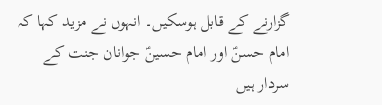گزارنے کے قابل ہوسکیں۔ انہوں نے مزید کہا کہ امام حسنؑ اور امام حسینؑ جوانان جنت کے سردار ہیں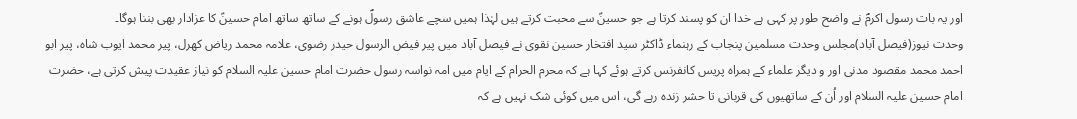اور یہ بات رسول اکرمؐ نے واضح طور پر کہی ہے خدا ان کو پسند کرتا ہے جو حسینؑ سے محبت کرتے ہیں لہٰذا ہمیں سچے عاشق رسولؐ ہونے کے ساتھ ساتھ امام حسینؑ کا عزادار بھی بننا ہوگا۔
وحدت نیوز(فیصل آباد)مجلس وحدت مسلمین پنجاب کے رہنماء ڈاکٹر سید افتخار حسین نقوی نے فیصل آباد میں پیر فیض الرسول حیدر رضوی، علامہ محمد ریاض کھرل، پیر محمد ایوب شاہ، پیر ابو احمد محمد مقصود مدنی اور و دیگر علماء کے ہمراہ پریس کانفرنس کرتے ہوئے کہا ہے کہ محرم الحرام کے ایام میں امہ نواسہ رسول حضرت امام حسین علیہ السلام کو نیاز عقیدت پیش کرتی ہے، حضرت امام حسین علیہ السلام اور اُن کے ساتھیوں کی قربانی تا حشر زندہ رہے گی، اس میں کوئی شک نہیں ہے کہ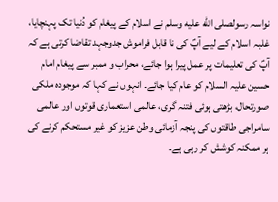نواسہ رسولصلى الله عليه وسلم نے اسلام کے پیغام کو دُنیا تک پہنچایا، غلبہ اسلام کے لیے آپؑ کی نا قابل فراموش جدوجہد تقاضا کرتی ہے کہ آپؑ کی تعلیمات پر عمل پیرا ہوا جائے، محراب و ممبر سے پیغام امام حسین علیہ السلام کو عام کیا جائے۔ انہوں نے کہا کہ موجودہ ملکی صورتحال، بڑھتی ہوئی فتنہ گری، عالمی استعماری قوتوں اور عالمی سامراجی طاقتوں کی پنجہ آزمائی وطن عزیز کو غیر مستحکم کرنے کی ہر ممکنہ کوشش کر رہی ہے۔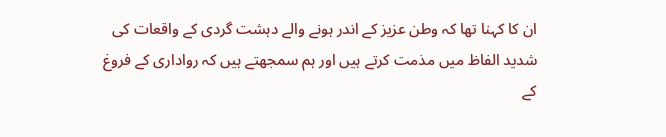ان کا کہنا تھا کہ وطن عزیز کے اندر ہونے والے دہشت گردی کے واقعات کی شدید الفاظ میں مذمت کرتے ہیں اور ہم سمجھتے ہیں کہ رواداری کے فروغ کے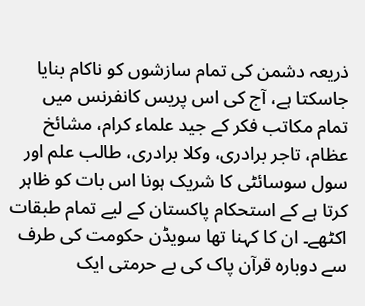ذریعہ دشمن کی تمام سازشوں کو ناکام بنایا جاسکتا ہے، آج کی اس پریس کانفرنس میں تمام مکاتب فکر کے جید علماء کرام، مشائخ عظام، تاجر برادری، وکلا برادری، طالب علم اور سول سوسائٹی کا شریک ہونا اس بات کو ظاہر کرتا ہے کے استحکام پاکستان کے لیے تمام طبقات اکٹھے۔ ان کا کہنا تھا سویڈن حکومت کی طرف سے دوبارہ قرآن پاک کی بے حرمتی ایک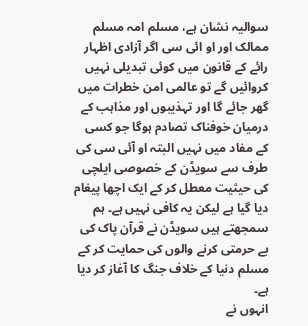سوالیہ نشان ہے، مسلم امہ مسلم ممالک اور او ائی سی اگر آزادی اظہار رائے کے قانون میں کوئی تبدیلی نہیں کروائیں گے تو عالمی امن خطرات میں گھر جائے گا اور تہذیبوں اور مذاہب کے درمیان خوفناک تصادم ہوگا جو کسی کے مفاد میں نہیں البتہ او آئی سی کی طرف سے سویڈن کے خصوصی ایلچی کی حیثیت معطل کر کے ایک اچھا پیغام دیا گیا ہے لیکن یہ کافی نہیں ہے۔ ہم سمجھتے ہیں سویڈن نے قرآن پاک کی بے حرمتی کرنے والوں کی حمایت کر کے مسلم دنیا کے خلاف جنگ کا آغاز کر دیا ہے۔
انہوں نے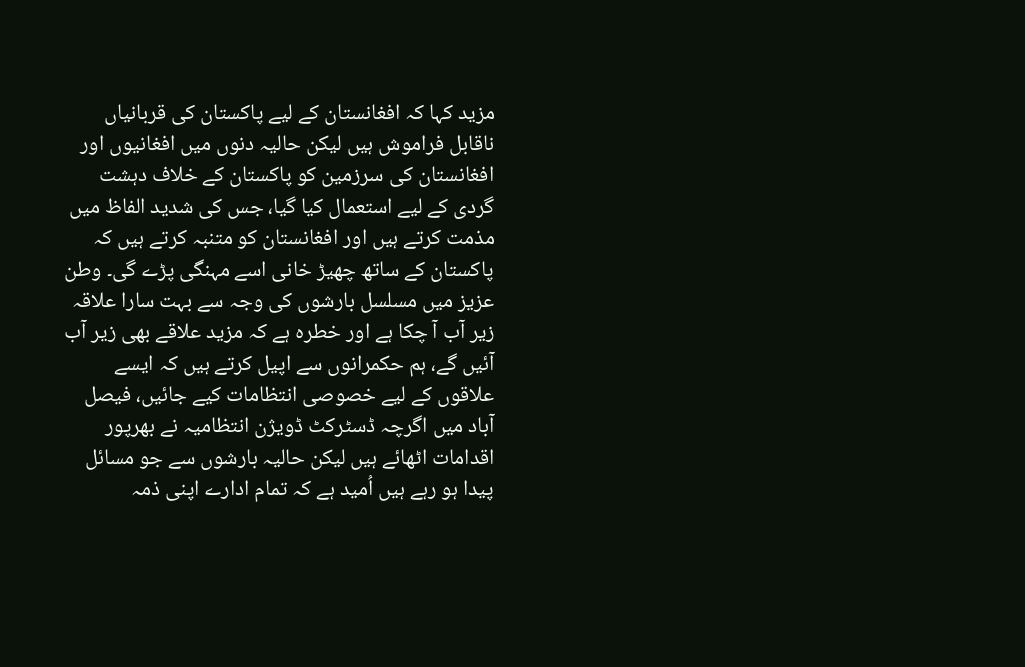مزید کہا کہ افغانستان کے لیے پاکستان کی قربانیاں ناقابل فراموش ہیں لیکن حالیہ دنوں میں افغانیوں اور افغانستان کی سرزمین کو پاکستان کے خلاف دہشت گردی کے لیے استعمال کیا گیا، جس کی شدید الفاظ میں مذمت کرتے ہیں اور افغانستان کو متنبہ کرتے ہیں کہ پاکستان کے ساتھ چھیڑ خانی اسے مہنگی پڑے گی۔ وطن عزیز میں مسلسل بارشوں کی وجہ سے بہت سارا علاقہ زیر آب آ چکا ہے اور خطرہ ہے کہ مزید علاقے بھی زیر آب آئیں گے، ہم حکمرانوں سے اپیل کرتے ہیں کہ ایسے علاقوں کے لیے خصوصی انتظامات کیے جائیں، فیصل آباد میں اگرچہ ڈسٹرکٹ ڈویژن انتظامیہ نے بھرپور اقدامات اٹھائے ہیں لیکن حالیہ بارشوں سے جو مسائل پیدا ہو رہے ہیں اُمید ہے کہ تمام ادارے اپنی ذمہ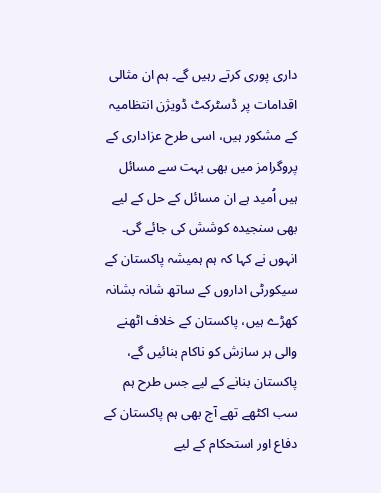داری پوری کرتے رہیں گے۔ ہم ان مثالی اقدامات پر ڈسٹرکٹ ڈویژن انتظامیہ کے مشکور ہیں، اسی طرح عزاداری کے پروگرامز میں بھی بہت سے مسائل ہیں اُمید ہے ان مسائل کے حل کے لیے بھی سنجیدہ کوشش کی جائے گی۔
انہوں نے کہا کہ ہم ہمیشہ پاکستان کے سیکورٹی اداروں کے ساتھ شانہ بشانہ کھڑے ہیں، پاکستان کے خلاف اٹھنے والی ہر سازش کو ناکام بنائیں گے، پاکستان بنانے کے لیے جس طرح ہم سب اکٹھے تھے آج بھی ہم پاکستان کے دفاع اور استحکام کے لیے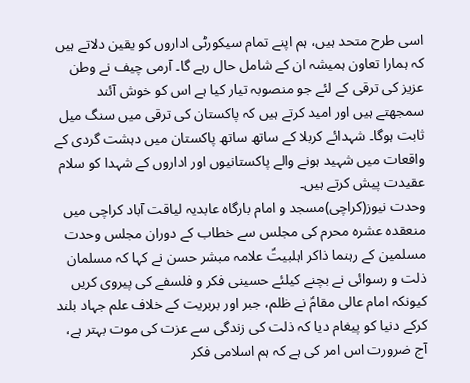اسی طرح متحد ہیں، ہم اپنے تمام سیکورٹی اداروں کو یقین دلاتے ہیں کہ ہمارا تعاون ہمیشہ ان کے شامل حال رہے گا۔ آرمی چیف نے وطن عزیز کی ترقی کے لئے جو منصوبہ تیار کیا ہے اس کو خوش آئند سمجھتے ہیں اور امید کرتے ہیں کہ پاکستان کی ترقی میں سنگ میل ثابت ہوگا۔ شہدائے کربلا کے ساتھ ساتھ پاکستان میں دہشت گردی کے واقعات میں شہید ہونے والے پاکستانیوں اور اداروں کے شہدا کو سلام عقیدت پیش کرتے ہیں۔
وحدت نیوز(کراچی)مسجد و امام بارگاہ عابدیہ لیاقت آباد کراچی میں منعقدہ عشرہ محرم کی مجلس سے خطاب کے دوران مجلس وحدت مسلمین کے رہنما ذاکر اہلبیتؑ علامہ مبشر حسن نے کہا کہ مسلمان ذلت و رسوائی نے بچنے کیلئے حسینی فکر و فلسفے کی پیروی کریں کیونکہ امام عالی مقامؑ نے ظلم، جبر اور بربریت کے خلاف علم جہاد بلند کرکے دنیا کو پیغام دیا کہ ذلت کی زندگی سے عزت کی موت بہتر ہے، آج ضرورت اس امر کی ہے کہ ہم اسلامی فکر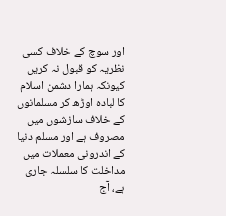اور سوچ کے خلاف کسی نظریہ کو قبول نہ کریں کیونکہ ہمارا دشمن اسلام کا لبادہ اوڑھ کر مسلمانوں کے خلاف سازشوں میں مصروف ہے اور مسلم دنیا کے اندرونی معملات میں مداخلت کا سلسلہ جاری ہے، آج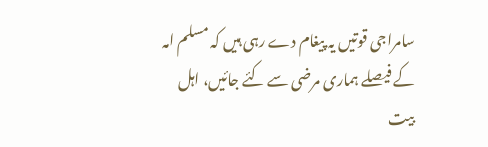سامراجی قوتیں یہ پیغام دے رہی ہیں کہ مسلم امہ کے فیصلے ہماری مرضی سے کئے جائیں، اہل بیت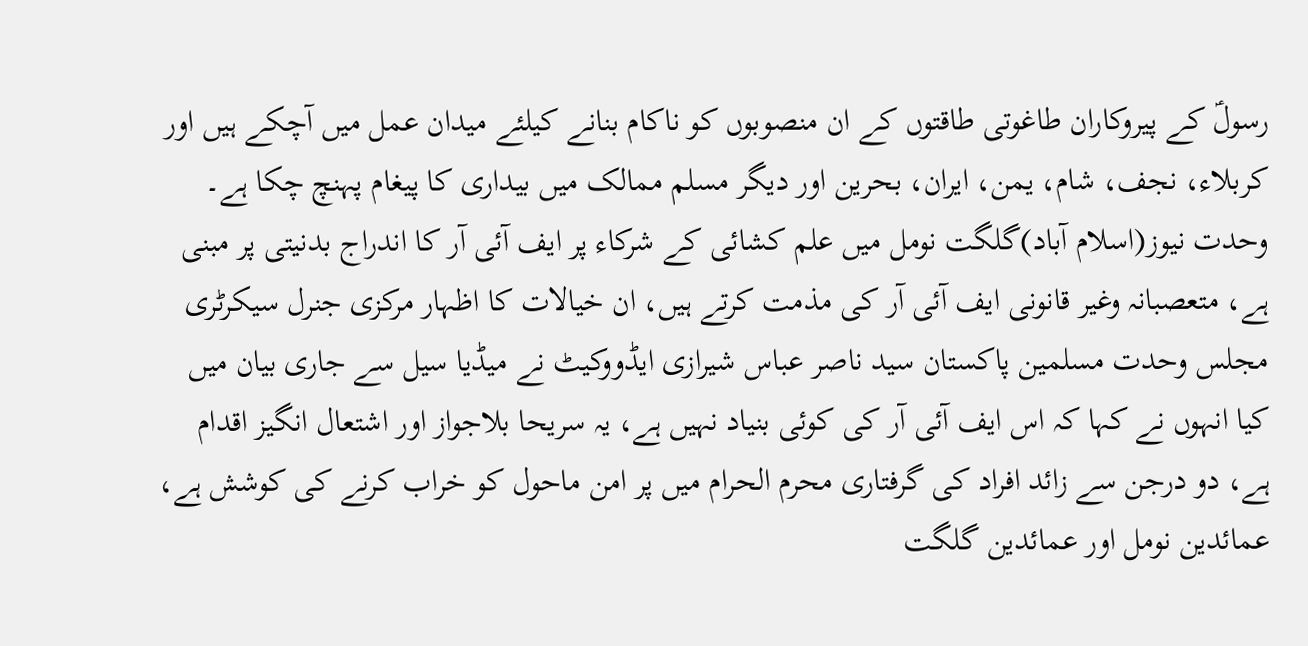رسولؑ کے پیروکاران طاغوتی طاقتوں کے ان منصوبوں کو ناکام بنانے کیلئے میدان عمل میں آچکے ہیں اور کربلاء، نجف، شام، یمن، ایران، بحرین اور دیگر مسلم ممالک میں بیداری کا پیغام پہنچ چکا ہے۔
وحدت نیوز(اسلام آباد)گلگت نومل میں علم کشائی کے شرکاء پر ایف آئی آر کا اندراج بدنیتی پر مبنی ہے، متعصبانہ وغیر قانونی ایف آئی آر کی مذمت کرتے ہیں، ان خیالات کا اظہار مرکزی جنرل سیکرٹری مجلس وحدت مسلمین پاکستان سید ناصر عباس شیرازی ایڈووکیٹ نے میڈیا سیل سے جاری بیان میں کیا انہوں نے کہا کہ اس ایف آئی آر کی کوئی بنیاد نہیں ہے، یہ سریحا بلاجواز اور اشتعال انگیز اقدام ہے، دو درجن سے زائد افراد کی گرفتاری محرم الحرام میں پر امن ماحول کو خراب کرنے کی کوشش ہے، عمائدین نومل اور عمائدین گلگت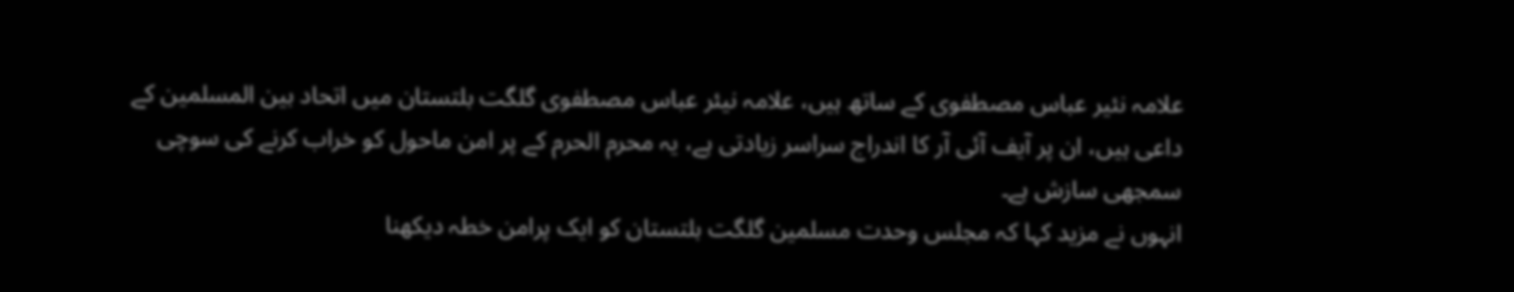علامہ نئیر عباس مصطفوی کے ساتھ ہیں، علامہ نیئر عباس مصطفوی گلگت بلتستان میں اتحاد بین المسلمین کے داعی ہیں، ان پر آیف آئی آر کا اندراج سراسر زیادتی ہے، یہ محرم الحرم کے پر امن ماحول کو خراب کرنے کی سوچی سمجھی سازش ہے۔
انہوں نے مزید کہا کہ مجلس وحدت مسلمین گلگت بلتستان کو ایک پرامن خطہ دیکھنا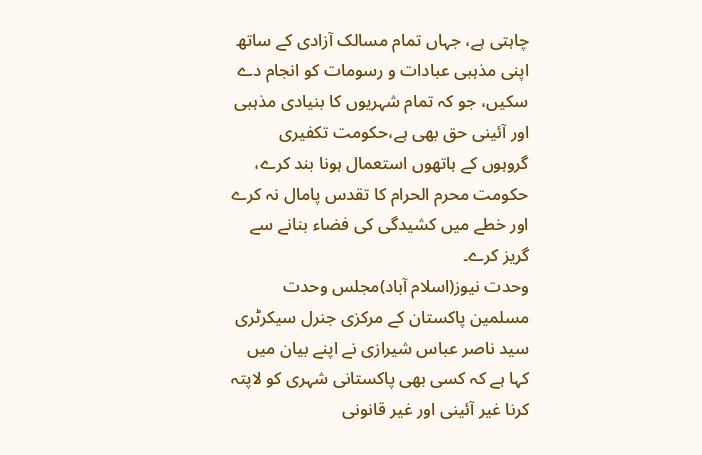چاہتی ہے، جہاں تمام مسالک آزادی کے ساتھ اپنی مذہبی عبادات و رسومات کو انجام دے سکیں، جو کہ تمام شہریوں کا بنیادی مذہبی اور آئینی حق بھی ہے،حکومت تکفیری گروہوں کے ہاتھوں استعمال ہونا بند کرے، حکومت محرم الحرام کا تقدس پامال نہ کرے اور خطے میں کشیدگی کی فضاء بنانے سے گریز کرے۔
وحدت نیوز(اسلام آباد)مجلس وحدت مسلمین پاکستان کے مرکزی جنرل سیکرٹری سید ناصر عباس شیرازی نے اپنے بیان میں کہا ہے کہ کسی بھی پاکستانی شہری کو لاپتہ کرنا غیر آئینی اور غیر قانونی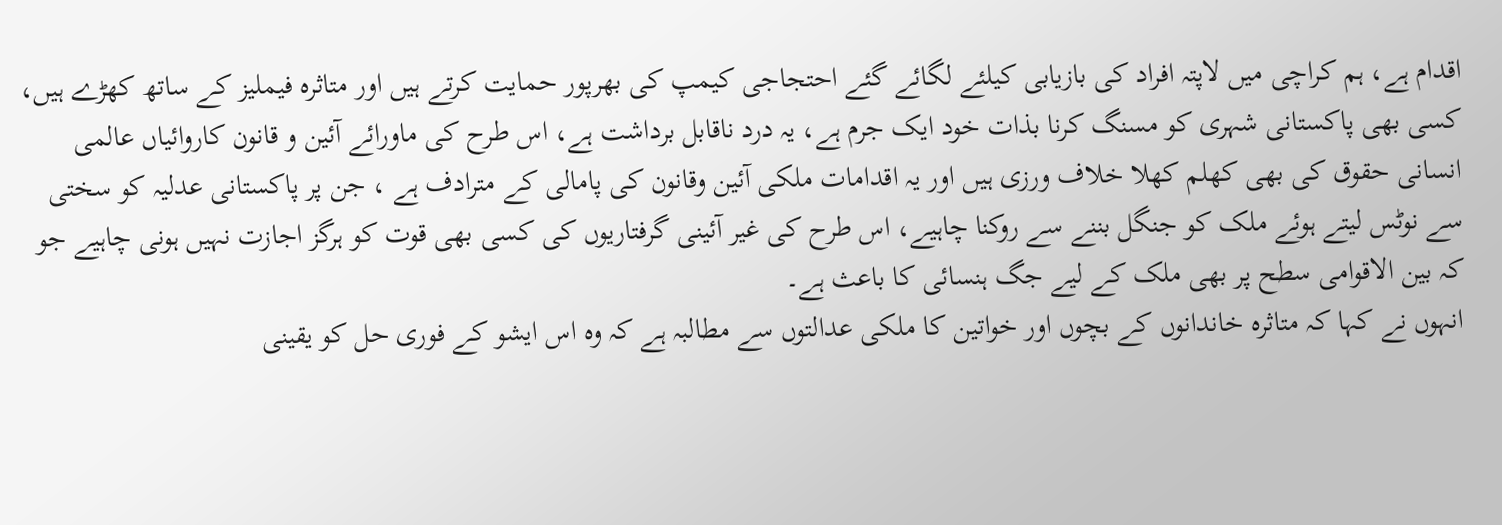اقدام ہے، ہم کراچی میں لاپتہ افراد کی بازیابی کیلئے لگائے گئے احتجاجی کیمپ کی بھرپور حمایت کرتے ہیں اور متاثرہ فیملیز کے ساتھ کھڑے ہیں، کسی بھی پاکستانی شہری کو مسنگ کرنا بذات خود ایک جرم ہے، یہ درد ناقابل برداشت ہے، اس طرح کی ماورائے آئین و قانون کاروائیاں عالمی انسانی حقوق کی بھی کھلم کھلا خلاف ورزی ہیں اور یہ اقدامات ملکی آئین وقانون کی پامالی کے مترادف ہے ، جن پر پاکستانی عدلیہ کو سختی سے نوٹس لیتے ہوئے ملک کو جنگل بننے سے روکنا چاہیے، اس طرح کی غیر آئینی گرفتاریوں کی کسی بھی قوت کو ہرگز اجازت نہیں ہونی چاہیے جو کہ بین الاقوامی سطح پر بھی ملک کے لیے جگ ہنسائی کا باعث ہے۔
انہوں نے کہا کہ متاثرہ خاندانوں کے بچوں اور خواتین کا ملکی عدالتوں سے مطالبہ ہے کہ وہ اس ایشو کے فوری حل کو یقینی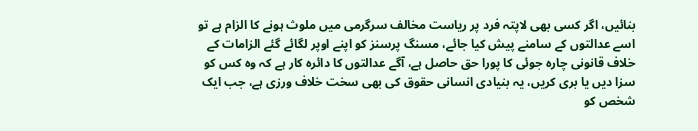بنائیں، اگر کسی بھی لاپتہ فرد پر ریاست مخالف سرگرمی میں ملوث ہونے کا الزام ہے تو اسے عدالتوں کے سامنے پیش کیا جائے، مسنگ پرسنز کو اپنے اوپر لگائے گئے الزامات کے خلاف قانونی چارہ جوئی کا پورا حق حاصل ہے، آگے عدالتوں کا دائرہ کار ہے کہ وہ کس کو سزا دیں یا بری کریں، یہ بنیادی انسانی حقوق کی بھی سخت خلاف ورزی ہے، جب ایک شخص کو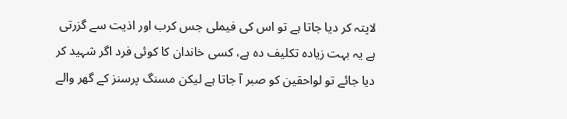لاپتہ کر دیا جاتا ہے تو اس کی فیملی جس کرب اور اذیت سے گزرتی ہے یہ بہت زیادہ تکلیف دہ ہے، کسی خاندان کا کوئی فرد اگر شہید کر دیا جائے تو لواحقین کو صبر آ جاتا ہے لیکن مسنگ پرسنز کے گھر والے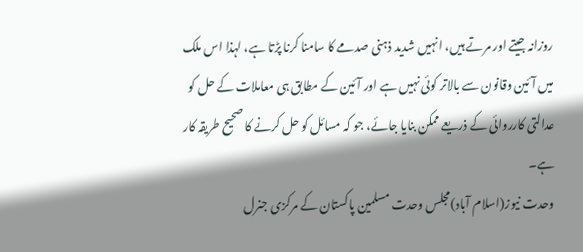روزانہ جیتے اور مرتے ہیں، انہیں شدید ذہنی صدمے کا سامنا کرنا پڑتا ہے، لہذا اس ملک میں آئین وقانون سے بالاتر کوئی نہیں ہے اور آئین کے مطابق ہی معاملات کے حل کو عدالتی کارروائی کے ذریعے ممکن بنایا جائے، جو کہ مسائل کو حل کرنے کا صحیح طریقہ کار ہے۔
وحدت نیوز(اسلام آباد)مجلس وحدت مسلمین پاکستان کے مرکزی جنرل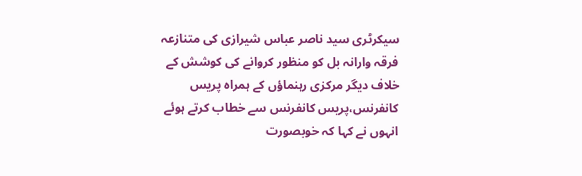سیکرٹری سید ناصر عباس شیرازی کی متنازعہ فرقہ وارانہ بل کو منظور کروانے کی کوشش کے خلاف دیگر مرکزی رہنماؤں کے ہمراہ پریس کانفرنس،پریس کانفرنس سے خطاب کرتے ہوئے انہوں نے کہا کہ خوبصورت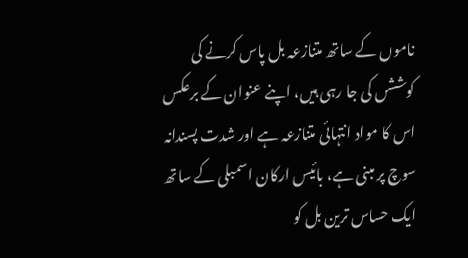ناموں کے ساتھ متنازعہ بل پاس کرنے کی کوششں کی جا رہی ہیں، اپنے عنوان کے برعکس اس کا مواد انتہائی متنازعہ ہے اور شدت پسندانہ سوچ پر مبنی ہے، بائیس ارکان اسمبلی کے ساتھ ایک حساس ترین بل کو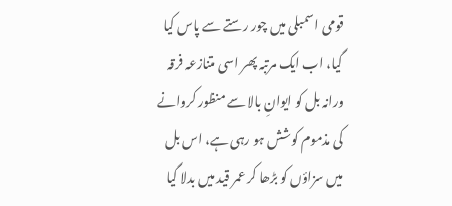قومی اسمبلی میں چور رستے سے پاس کیا گیا، اب ایک مرتبہ پھر اسی متنازعہ فرقہ ورانہ بل کو ایوانِ بالا سے منظور کروانے کی مذموم کوشش ہو رہی ہے، اس بل میں سزاؤں کو بڑھا کر عمر قید میں بدلا گیا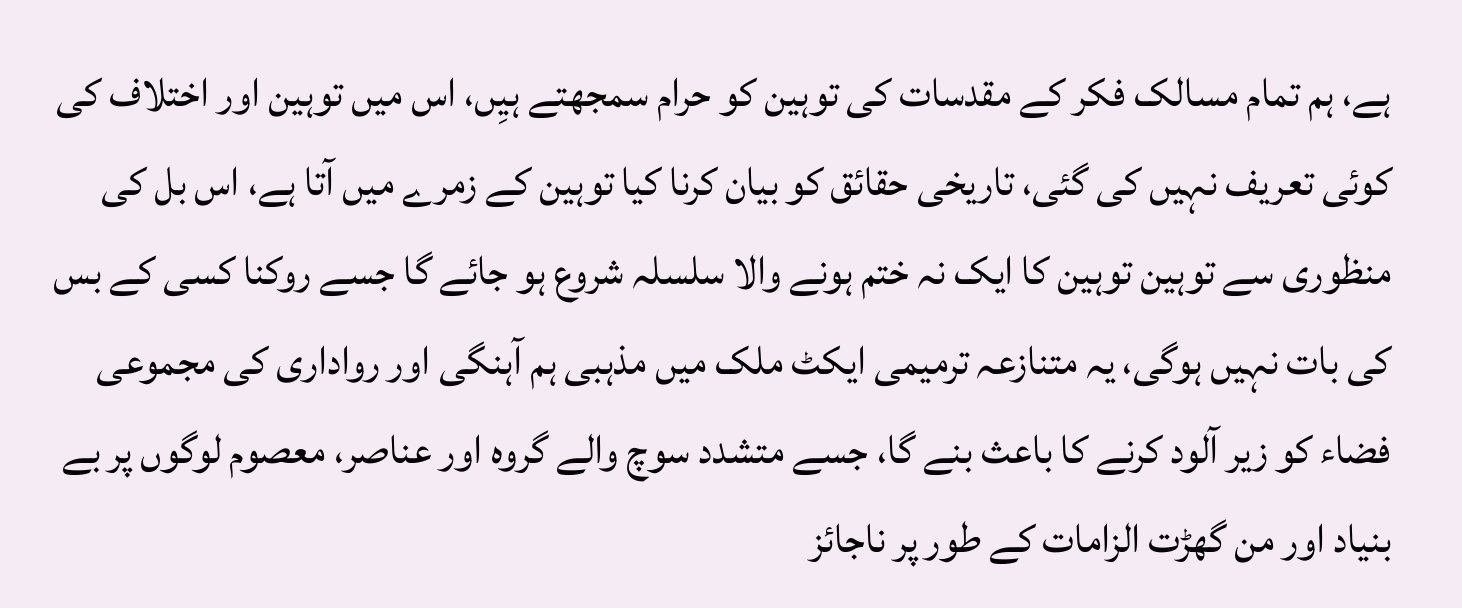ہے، ہم تمام مسالک فکر کے مقدسات کی توہین کو حرام سمجھتے ہیِں، اس میں توہین اور اختلاف کی کوئی تعریف نہیں کی گئی، تاریخی حقائق کو بیان کرنا کیا توہین کے زمرے میں آتا ہے، اس بل کی منظوری سے توہین توہین کا ایک نہ ختم ہونے والا سلسلہ شروع ہو جائے گا جسے روکنا کسی کے بس کی بات نہیں ہوگی، یہ متنازعہ ترمیمی ایکٹ ملک میں مذہبی ہم آہنگی اور رواداری کی مجموعی فضاء کو زیر آلود کرنے کا باعث بنے گا، جسے متشدد سوچ والے گروہ اور عناصر، معصوم لوگوں پر بے بنیاد اور من گھڑت الزامات کے طور پر ناجائز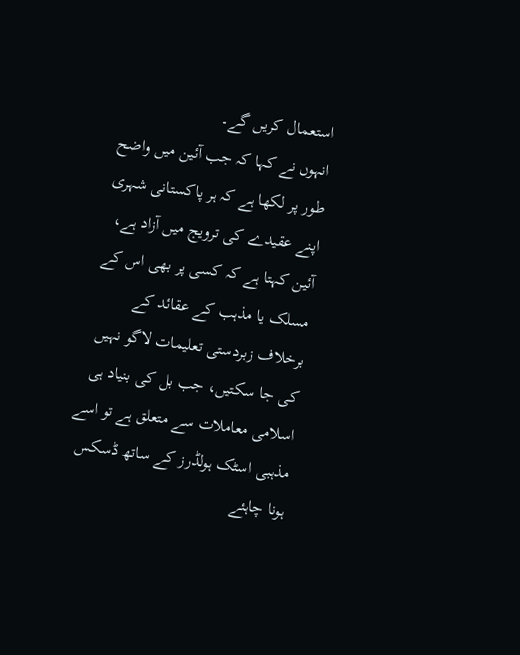استعمال کریں گے۔
انہوں نے کہا کہ جب آئین میں واضح طور پر لکھا ہے کہ ہر پاکستانی شہری اپنے عقیدے کی ترویج میں آزاد ہے، آئین کہتا ہے کہ کسی پر بھی اس کے مسلک یا مذہب کے عقائد کے برخلاف زبردستی تعلیمات لاگو نہیں کی جا سکتیں، جب بل کی بنیاد ہی اسلامی معاملات سے متعلق ہے تو اسے مذہبی اسٹک ہولڈرز کے ساتھ ڈسکس ہونا چاہئے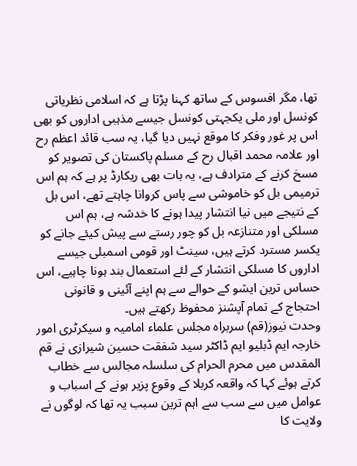تھا، مگر افسوس کے ساتھ کہنا پڑتا ہے کہ اسلامی نظریاتی کونسل اور ملی یکجہتی کونسل جیسے مذہبی اداروں کو بھی اس پر غور وفکر کا موقع نہیں دیا گیا، یہ سب قائد اعظم رح اور علامہ محمد اقبال رح کے مسلم پاکستان کی تصویر کو مسخ کرنے کے مترادف ہے، یہ بات بھی ریکارڈ پر ہے کہ ہم اس ترمیمی بل کو خاموشی سے پاس کروانا چاہتے تھے، اس بل کے نتیجے میں نیا انتشار پیدا ہونے کا خدشہ ہے، ہم اس مسلکی اور متنازعہ بل کو چور رستے سے پیش کیئے جانے کو یکسر مسترد کرتے ہیں، سینٹ اور قومی اسمبلی جیسے اداروں کا مسلکی انتشار کے لئے استعمال بند ہونا چاہیے، اس حساس ترین ایشو کے حوالے سے ہم اپنے آئینی و قانونی احتجاج کے تمام آپشنز محفوظ رکھتے ہیں۔
وحدت نیوز(قم) سربراہ مجلس علماء امامیہ و سیکرٹری امور خارجہ ایم ڈبلیو ایم ڈاکٹر سید شفقت حسین شیرازی نے قم المقدس میں محرم الحرام کی سلسلہ مجالس سے خطاب کرتے ہوئے کہا کہ واقعہ کربلا کے وقوع پزیر ہونے کے اسباب و عوامل میں سے سب سے اہم ترین سبب یہ تھا کہ لوگوں نے ولایت کا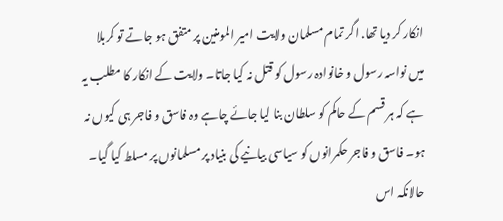انکار کر دیا تھا. اگر تمام مسلمان ولایت امیر المومنین پر متفق ہو جاتے تو کربلا میں نواسہ رسول و خانوادہ رسول کو قتل نہ کیا جاتا۔ ولایت کے انکار کا مطلب یہ ہے کہ ہر قسم کے حاکم کو سلطان بنا لیا جائے چاہے وہ فاسق و فاجر ہی کیوں نہ ہو۔ فاسق و فاجر حکمرانوں کو سیاسی بیانیے کی بنیاد پر مسلمانوں پر مسلط کیا گیا۔ حالانکہ اس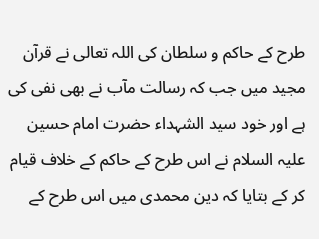طرح کے حاکم و سلطان کی اللہ تعالی نے قرآن مجید میں جب کہ رسالت مآب نے بھی نفی کی ہے اور خود سید الشہداء حضرت امام حسین علیہ السلام نے اس طرح کے حاکم کے خلاف قیام کر کے بتایا کہ دین محمدی میں اس طرح کے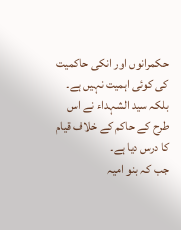حکمرانوں اور انکی حاکمیت کی کوئی اہمیت نہیں ہے۔ بلکہ سید الشہداء نے اس طرح کے حاکم کے خلاف قیام کا درس دیا ہے۔
جب کہ بنو امیہ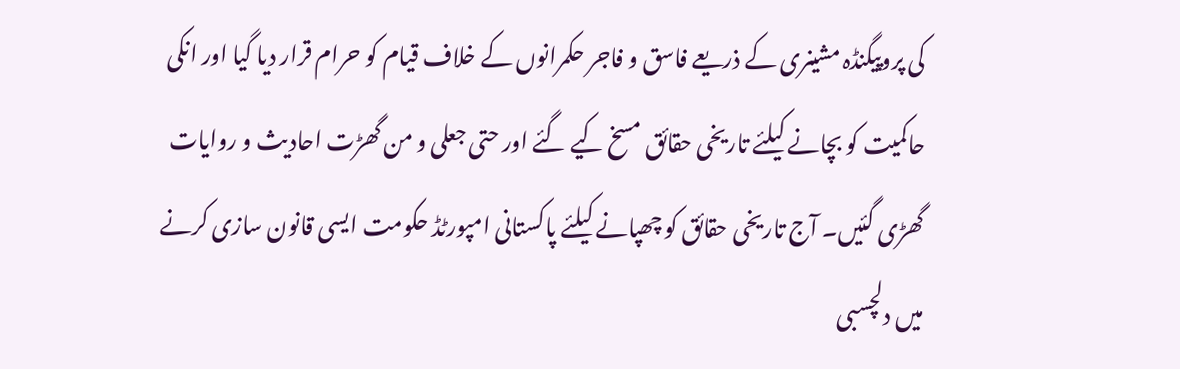کی پروپیگنڈہ مشینری کے ذریعے فاسق و فاجر حکمرانوں کے خلاف قیام کو حرام قرار دیا گیا اور انکی حاکمیت کو بچانے کیلئے تاریخی حقائق مسخ کیے گئے اور حتی جعلی و من گھڑت احادیث و روایات گھڑی گئیں۔ آج تاریخی حقائق کو چھپانے کیلئے پاکستانی امپورٹڈ حکومت ایسی قانون سازی کرنے میں دلچسبی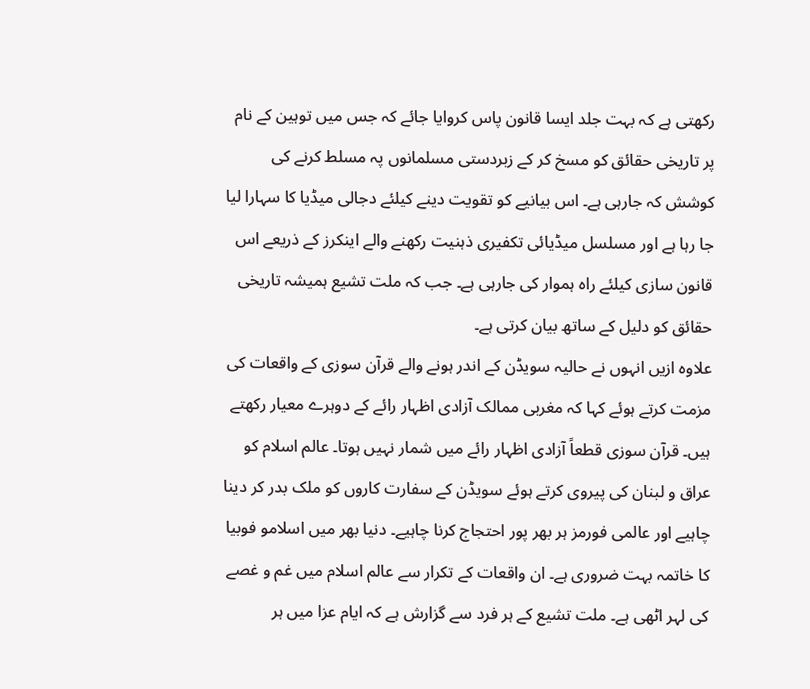رکھتی ہے کہ بہت جلد ایسا قانون پاس کروایا جائے کہ جس میں توہین کے نام پر تاریخی حقائق کو مسخ کر کے زبردستی مسلمانوں پہ مسلط کرنے کی کوشش کہ جارہی ہے۔ اس بیانیے کو تقویت دینے کیلئے دجالی میڈیا کا سہارا لیا جا رہا ہے اور مسلسل میڈیائی تکفیری ذہنیت رکھنے والے اینکرز کے ذریعے اس قانون سازی کیلئے راہ ہموار کی جارہی ہے۔ جب کہ ملت تشیع ہمیشہ تاریخی حقائق کو دلیل کے ساتھ بیان کرتی ہے۔
علاوہ ازیں انہوں نے حالیہ سویڈن کے اندر ہونے والے قرآن سوزی کے واقعات کی مزمت کرتے ہوئے کہا کہ مغربی ممالک آزادی اظہار رائے کے دوہرے معیار رکھتے ہیں۔ قرآن سوزی قطعاً آزادی اظہار رائے میں شمار نہیں ہوتا۔ عالم اسلام کو عراق و لبنان کی پیروی کرتے ہوئے سویڈن کے سفارت کاروں کو ملک بدر کر دینا چاہیے اور عالمی فورمز ہر بھر پور احتجاج کرنا چاہیے۔ دنیا بھر میں اسلامو فوبیا کا خاتمہ بہت ضروری ہے۔ ان واقعات کے تکرار سے عالم اسلام میں غم و غصے کی لہر اٹھی ہے۔ ملت تشیع کے ہر فرد سے گزارش ہے کہ ایام عزا میں ہر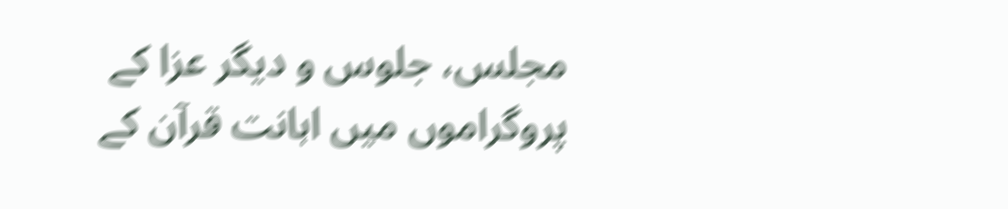مجلس، جلوس و دیگر عزا کے پروگراموں میں اہانت قرآن کے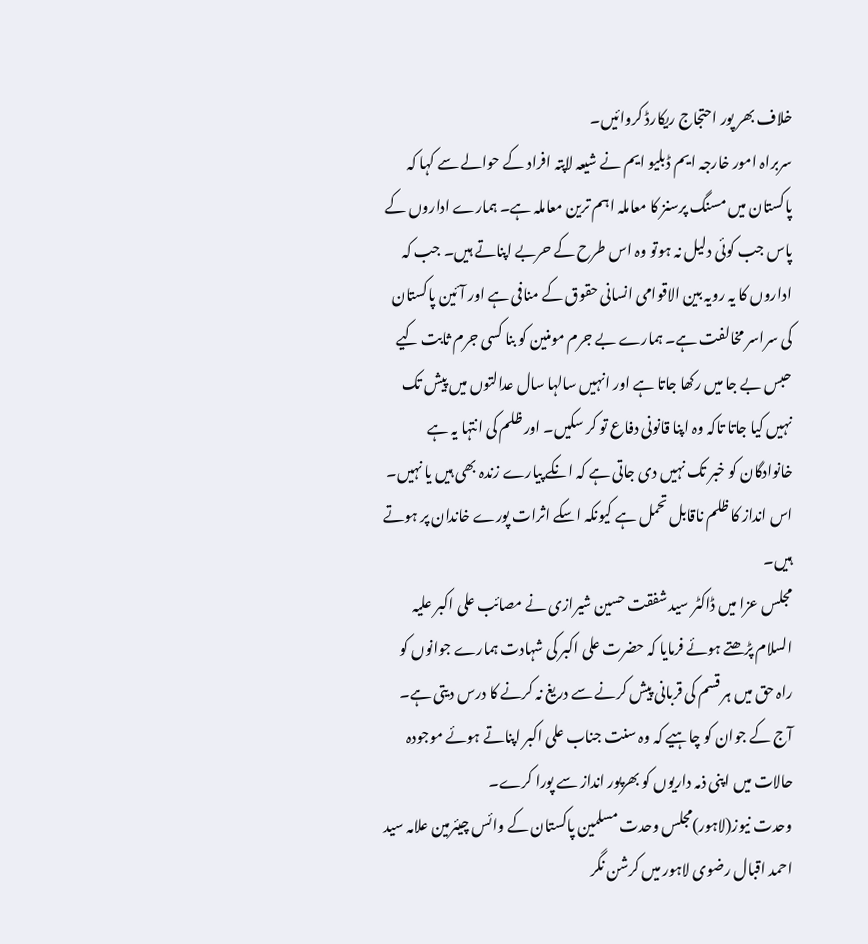خلاف بھر پور احتجاج ریکارڈ کروائیں۔
سربراہ امور خارجہ ایم ڈبلیو ایم نے شیعہ لاپتہ افراد کے حوالے سے کہا کہ پاکستان میں مسنگ پرسنز کا معاملہ اہم ترین معاملہ ہے۔ ہمارے اداروں کے پاس جب کوئی دلیل نہ ہوتو وہ اس طرح کے حربے اپناتے ہیں۔ جب کہ اداروں کا یہ رویہ بین الاقوامی انسانی حقوق کے منافی ہے اور آئین پاکستان کی سراسر مخالفت ہے۔ ہمارے بے جرم مومنین کو بنا کسی جرم ثابت کیے حبس بے جا میں رکھا جاتا ہے اور انہیں سالہا سال عدالتوں میں پیش تک نہیں کیا جاتا تاکہ وہ اپنا قانونی دفاع تو کر سکیں۔ اور ظلم کی انتہا یہ ہے خانوادگان کو خبر تک نہیں دی جاتی ہے کہ انکے پیارے زندہ بھی ہیں یا نہیں۔ اس انداز کا ظلم ناقابل تحمل ہے کیونکہ اسکے اثرات پورے خاندان پر ہوتے ہیں۔
مجلس عزا میں ڈاکٹر سید شفقت حسین شیرازی نے مصائب علی اکبر علیہ السلام پڑھتے ہوئے فرمایا کہ حضرت علی اکبر کی شہادت ہمارے جوانوں کو راہ حق میں ہر قسم کی قربانی پیش کرنے سے دریغ نہ کرنے کا درس دیتی ہے۔ آج کے جوان کو چاہیے کہ وہ سنت جناب علی اکبر اپناتے ہوئے موجودہ حالات میں اپنی ذمہ داریوں کو بھرپور انداز سے پورا کرے۔
وحدت نیوز(لاہور)مجلس وحدت مسلمین پاکستان کے وائس چیئرمین علامہ سید احمد اقبال رضوی لاہور میں کرشن نگر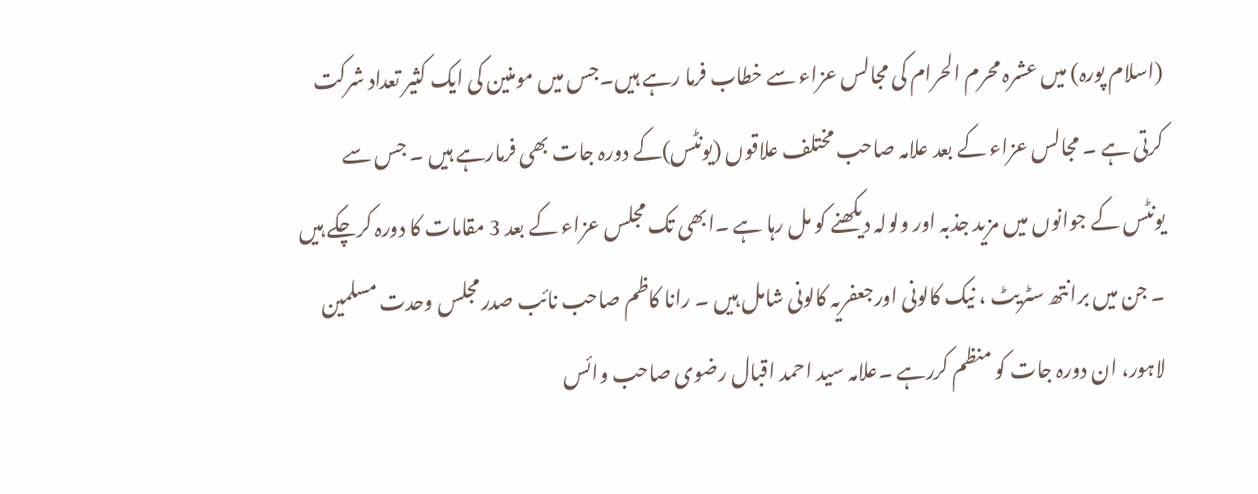(اسلام پورہ) میں عشرہ محرم الحرام کی مجالس عزاء سے خطاب فرما رہے ہیں۔جس میں مومنین کی ایک کثیر تعداد شرکت کرتی ہے ۔ مجالس عزاء کے بعد علامہ صاحب مختلف علاقوں (یونٹس)کے دورہ جات بھی فرمارہے ہیں ۔ جس سے یونٹس کے جوانوں میں مزید جذبہ اور ولولہ دیکھنے کو مل رہا ہے ۔ابھی تک مجلس عزاء کے بعد 3 مقامات کا دورہ کرچکے ہیں ۔ جن میں برانتھ سٹریٹ ، نیک کالونی اورجعفریہ کالونی شامل ہیں ۔ رانا کاظم صاحب نائب صدر مجلس وحدت مسلمین لاہور، ان دورہ جات کو منظم کررہے ۔علامہ سید احمد اقبال رضوی صاحب وائس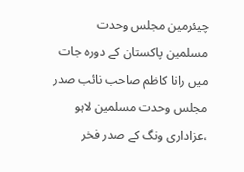چیئرمین مجلس وحدت مسلمین پاکستان کے دورہ جات میں رانا کاظم صاحب نائب صدر مجلس وحدت مسلمین لاہو ،عزاداری ونگ کے صدر فخر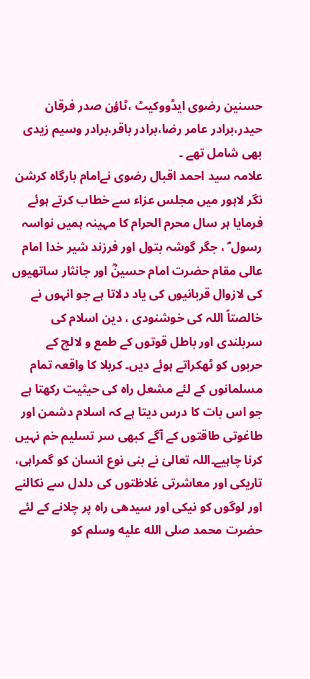حسنین رضوی ایڈووکیٹ ،ٹاؤن صدر فرقان حیدر،برادر عامر رضا،برادر باقر،برادر وسیم زیدی بھی شامل تھے ۔
علامہ سید احمد اقبال رضوی نےامام بارگاہ کرشن نگر لاہور میں مجلس عزاء سے خطاب کرتے ہوئے فرمایا ہر سال محرم الحرام کا مہینہ ہمیں نواسہ رسول ؐ ، جگر گوشہ بتول اور فرزند شیر خدا امام عالی مقام حضرت امام حسینؓ اور جانثار ساتھیوں کی لازوال قربانیوں کی یاد دلاتا ہے جو انہوں نے خالصتاً اللہ کی خوشنودی ، دین اسلام کی سربلندی اور باطل قوتوں کے طمع و لالچ کے حربوں کو ٹھکراتے ہوئے دیں۔ کربلا کا واقعہ تمام مسلمانوں کے لئے مشعل راہ کی حیثیت رکھتا ہے جو اس بات کا درس دیتا ہے کہ اسلام دشمن اور طاغوتی طاقتوں کے آگے کبھی سر تسلیم خم نہیں کرنا چاہیے۔اللہ تعالیٰ نے بنی نوع انسان کو گمراہی، تاریکی اور معاشرتی غلاظتوں کی دلدل سے نکالنے اور لوگوں کو نیکی اور سیدھی راہ پر چلانے کے لئے حضرت محمد صلى الله عليه وسلم کو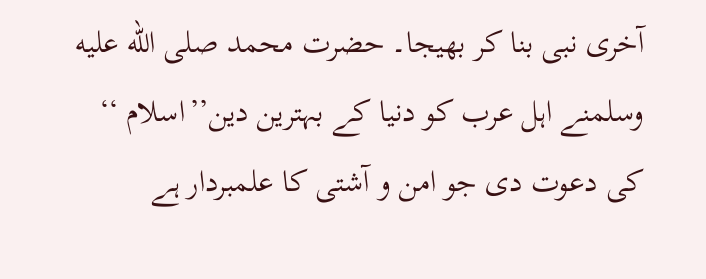آخری نبی بنا کر بھیجا۔ حضرت محمد صلى الله عليه وسلمنے اہل عرب کو دنیا کے بہترین دین’’اسلام ‘‘ کی دعوت دی جو امن و آشتی کا علمبردار ہے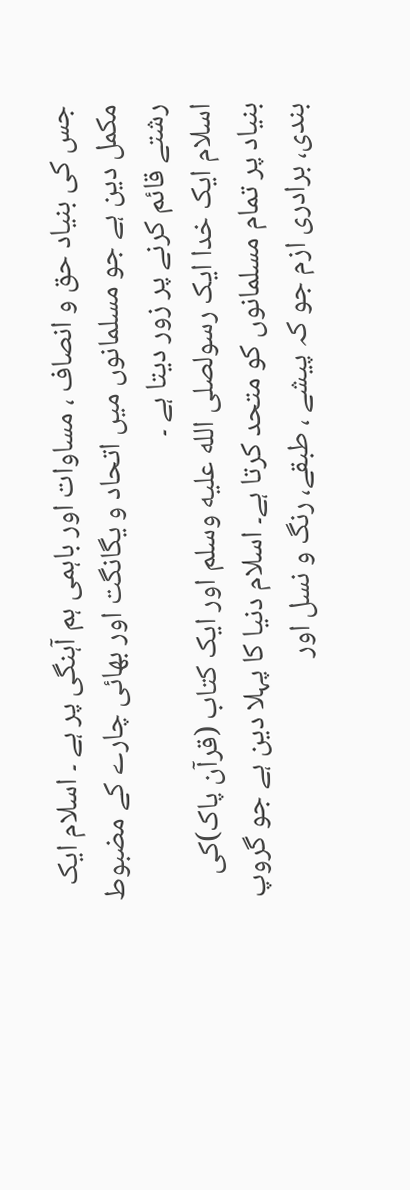جس کی بنیاد حق و انصاف ، مساوات اور باہمی ہم آہنگی پر ہے ۔ اسلام ایک مکمل دین ہے جو مسلمانوں میں اتحاد و یگانگت اور بھائی چارے کے مضبوط رشتے قائم کرنے پر زور دیتا ہے ۔
اسلام ایک خدا ایک رسولصلى الله عليه وسلم اور ایک کتاب (قرآن پاک)کی بنیاد پر تمام مسلمانوں کو متحد کرتا ہے۔ اسلام دنیا کا پہلا دین ہے جو گروپ بندی، برادری ازم جو کہ پیشے ، طبقے، رنگ و نسل اور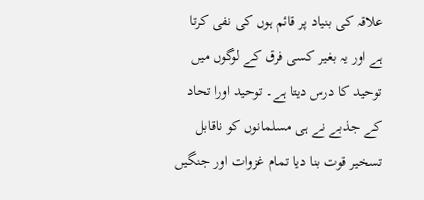علاقہ کی بنیاد پر قائم ہوں کی نفی کرتا ہے اور یہ بغیر کسی فرق کے لوگوں میں توحید کا درس دیتا ہے۔ توحید اورا تحاد کے جذبے نے ہی مسلمانوں کو ناقابل تسخیر قوت بنا دیا تمام غزوات اور جنگیں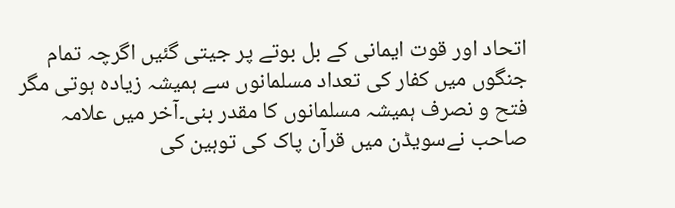اتحاد اور قوت ایمانی کے بل بوتے پر جیتی گئیں اگرچہ تمام جنگوں میں کفار کی تعداد مسلمانوں سے ہمیشہ زیادہ ہوتی مگر فتح و نصرف ہمیشہ مسلمانوں کا مقدر بنی۔آخر میں علامہ صاحب نےسویڈن میں قرآن پاک کی توہین کی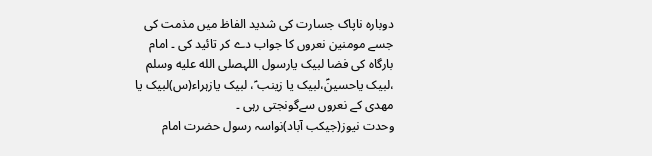دوبارہ ناپاک جسارت کی شدید الفاظ میں مذمت کی جسے مومنین نعروں کا جواب دے کر تائید کی ۔ امام بارگاہ کی فضا لبیک یارسول اللہصلى الله عليه وسلم ،لبیک یاحسینؑ،لبیک یا زینب ؑ، لبیک یازہراء(س)لبیک یا مھدی کے نعروں سےگونجتی رہی ۔
وحدت نیوز(جیکب آباد)نواسہ رسول حضرت امام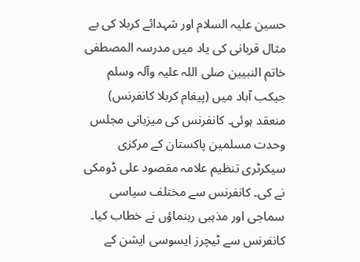حسین علیہ السلام اور شہدائے کربلا کی بے مثال قربانی کی یاد میں مدرسہ المصطفی خاتم النبیین صلی اللہ علیہ وآلہ وسلم جیکب آباد میں (پیغام کربلا کانفرنس) منعقد ہوئی۔ کانفرنس کی میزبانی مجلس وحدت مسلمین پاکستان کے مرکزی سیکرٹری تنظیم علامہ مقصود علی ڈومکی نے کی۔ کانفرنس سے مختلف سیاسی سماجی اور مذہبی رہنماؤں نے خطاب کیا۔
کانفرنس سے ٹیچرز ایسوسی ایشن کے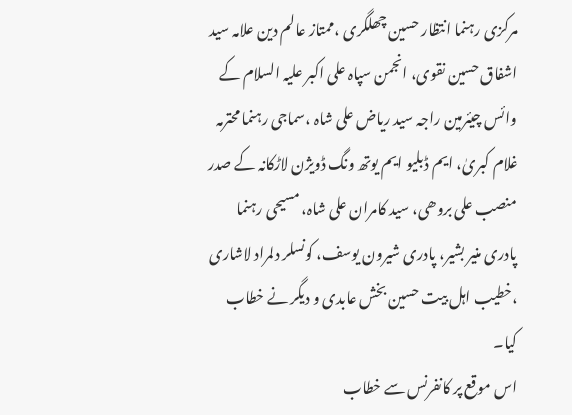مرکزی رہنما انتظار حسین چھلگری ،ممتاز عالم دین علامہ سید اشفاق حسین نقوی، انجمن سپاہ علی اکبر علیہ السلام کے وائس چیئرمین راجہ سید ریاض علی شاہ ،سماجی رہنما محترمہ غلام کبریٰ، ایم ڈبلیو ایم یوتھ ونگ ڈویژن لاڑکانہ کے صدر منصب علی بروھی، سید کامران علی شاہ، مسیحی رہنما پادری منیر بشیر، پادری شیرون یوسف، کونسلر دلمراد لاشاری ،خطیب اہل بیت حسین بخش عابدی و دیگر نے خطاب کیا۔
اس موقع پر کانفرنس سے خطاب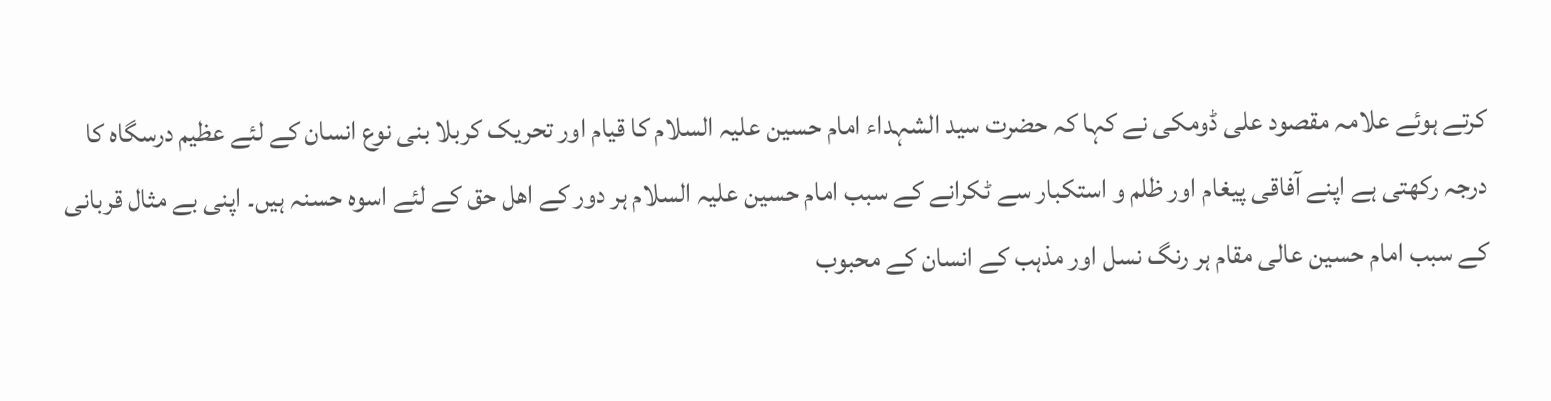کرتے ہوئے علامہ مقصود علی ڈومکی نے کہا کہ حضرت سید الشہداء امام حسین علیہ السلام کا قیام اور تحریک کربلا بنی نوع انسان کے لئے عظیم درسگاہ کا درجہ رکھتی ہے اپنے آفاقی پیغام اور ظلم و استکبار سے ٹکرانے کے سبب امام حسین علیہ السلام ہر دور کے اھل حق کے لئے اسوہ حسنہ ہیں۔ اپنی بے مثال قربانی کے سبب امام حسین عالی مقام ہر رنگ نسل اور مذہب کے انسان کے محبوب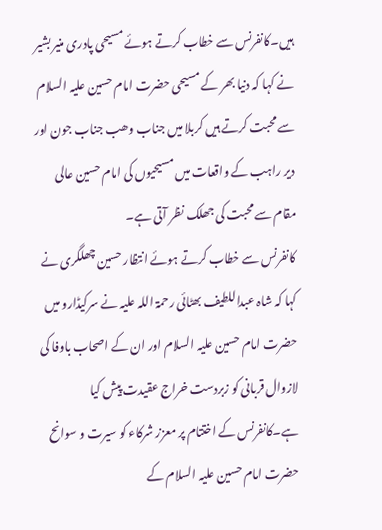ہیں۔کانفرنس سے خطاب کرتے ہوئے مسیحی پادری منیر بشیر نے کہا کہ دنیا بھر کے مسیحی حضرت امام حسین علیہ السلام سے محبت کرتے ہیں کربلا میں جناب وھب جناب جون اور دیر راہب کے واقعات میں مسیحیوں کی امام حسین عالی مقام سے محبت کی جھلک نظر آتی ہے۔
کانفرنس سے خطاب کرتے ہوئے انتظار حسین چھلگری نے کہا کہ شاہ عبداللطیف بھٹائی رحمۃ اللہ علیہ نے سرکیڈارو میں حضرت امام حسین علیہ السلام اور ان کے اصحاب باوفا کی لازوال قربانی کو زبردست خراج عقیدت پیش کیا ہے۔کانفرنس کے اختتام پر معزز شرکاء کو سیرت و سوانح حضرت امام حسین علیہ السلام کے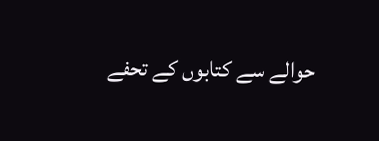حوالے سے کتابوں کے تحفے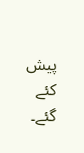پیش کئے گئے۔